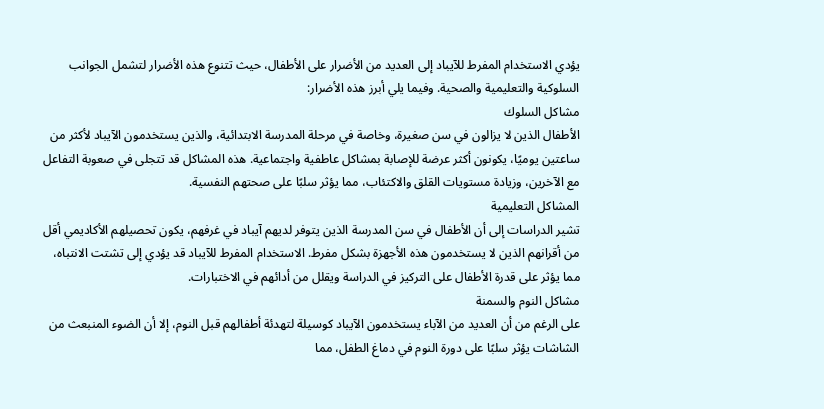يؤدي الاستخدام المفرط للآيباد إلى العديد من الأضرار على الأطفال، حيث تتنوع هذه الأضرار لتشمل الجوانب السلوكية والتعليمية والصحية. وفيما يلي أبرز هذه الأضرار:
مشاكل السلوك
الأطفال الذين لا يزالون في سن صغيرة، وخاصة في مرحلة المدرسة الابتدائية، والذين يستخدمون الآيباد لأكثر من ساعتين يوميًا، يكونون أكثر عرضة للإصابة بمشاكل عاطفية واجتماعية. هذه المشاكل قد تتجلى في صعوبة التفاعل مع الآخرين، وزيادة مستويات القلق والاكتئاب، مما يؤثر سلبًا على صحتهم النفسية.
المشاكل التعليمية
تشير الدراسات إلى أن الأطفال في سن المدرسة الذين يتوفر لديهم آيباد في غرفهم، يكون تحصيلهم الأكاديمي أقل من أقرانهم الذين لا يستخدمون هذه الأجهزة بشكل مفرط. الاستخدام المفرط للآيباد قد يؤدي إلى تشتت الانتباه، مما يؤثر على قدرة الأطفال على التركيز في الدراسة ويقلل من أدائهم في الاختبارات.
مشاكل النوم والسمنة
على الرغم من أن العديد من الآباء يستخدمون الآيباد كوسيلة لتهدئة أطفالهم قبل النوم، إلا أن الضوء المنبعث من الشاشات يؤثر سلبًا على دورة النوم في دماغ الطفل، مما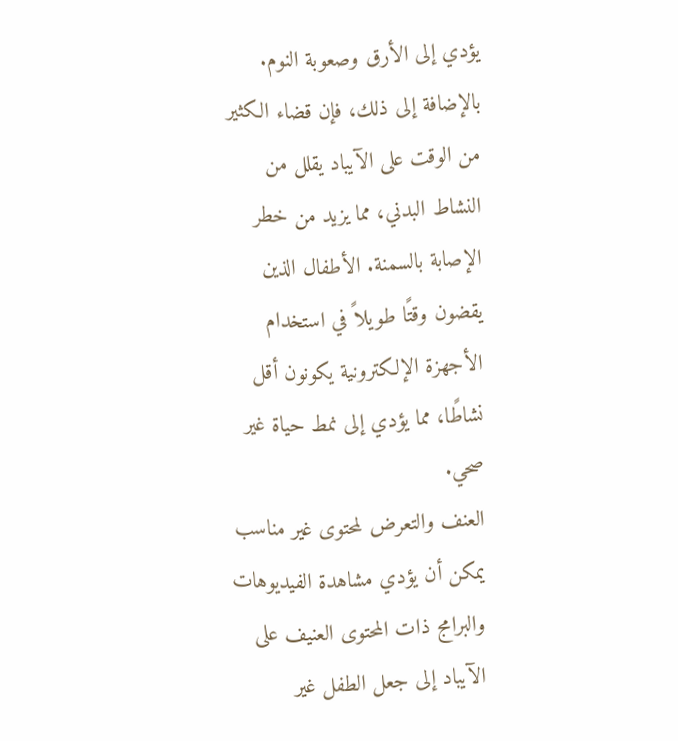يؤدي إلى الأرق وصعوبة النوم. بالإضافة إلى ذلك، فإن قضاء الكثير من الوقت على الآيباد يقلل من النشاط البدني، مما يزيد من خطر الإصابة بالسمنة. الأطفال الذين يقضون وقتًا طويلاً في استخدام الأجهزة الإلكترونية يكونون أقل نشاطًا، مما يؤدي إلى نمط حياة غير صحي.
العنف والتعرض لمحتوى غير مناسب
يمكن أن يؤدي مشاهدة الفيديوهات والبرامج ذات المحتوى العنيف على الآيباد إلى جعل الطفل غير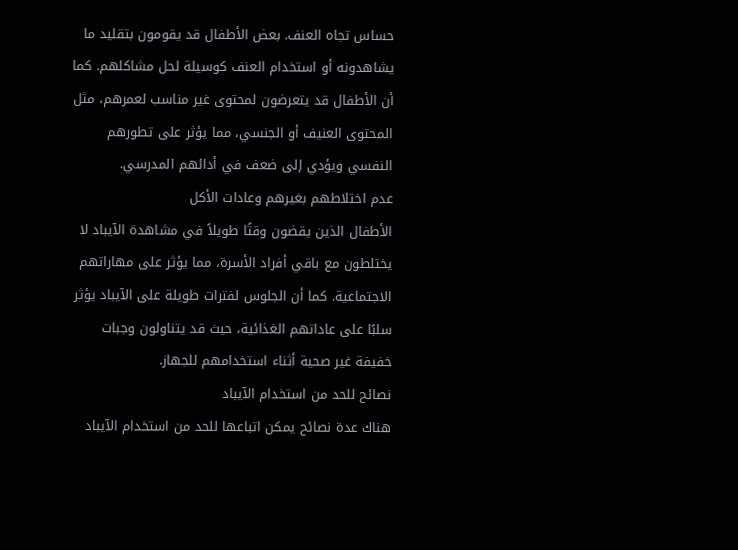حساس تجاه العنف. بعض الأطفال قد يقومون بتقليد ما يشاهدونه أو استخدام العنف كوسيلة لحل مشاكلهم. كما أن الأطفال قد يتعرضون لمحتوى غير مناسب لعمرهم، مثل المحتوى العنيف أو الجنسي، مما يؤثر على تطورهم النفسي ويؤدي إلى ضعف في أدائهم المدرسي.
عدم اختلاطهم بغيرهم وعادات الأكل
الأطفال الذين يقضون وقتًا طويلاً في مشاهدة الآيباد لا يختلطون مع باقي أفراد الأسرة، مما يؤثر على مهاراتهم الاجتماعية. كما أن الجلوس لفترات طويلة على الآيباد يؤثر سلبًا على عاداتهم الغذائية، حيث قد يتناولون وجبات خفيفة غير صحية أثناء استخدامهم للجهاز.
نصائح للحد من استخدام الآيباد
هناك عدة نصائح يمكن اتباعها للحد من استخدام الآيباد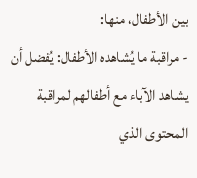بين الأطفال، منها:
- مراقبة ما يُشاهده الأطفال: يُفضل أن يشاهد الآباء مع أطفالهم لمراقبة المحتوى الذي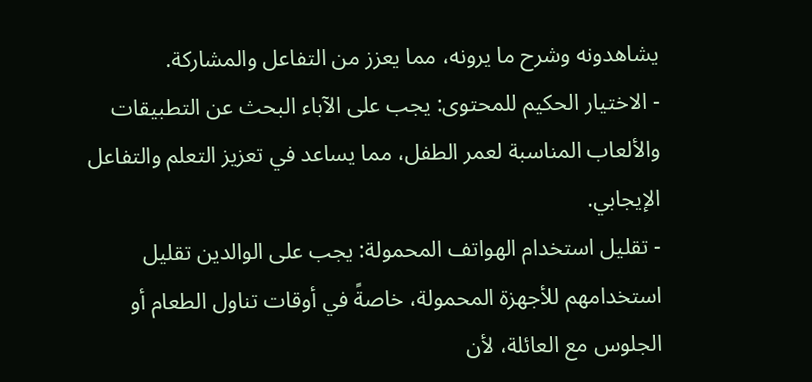يشاهدونه وشرح ما يرونه، مما يعزز من التفاعل والمشاركة.
- الاختيار الحكيم للمحتوى: يجب على الآباء البحث عن التطبيقات والألعاب المناسبة لعمر الطفل، مما يساعد في تعزيز التعلم والتفاعل الإيجابي.
- تقليل استخدام الهواتف المحمولة: يجب على الوالدين تقليل استخدامهم للأجهزة المحمولة، خاصةً في أوقات تناول الطعام أو الجلوس مع العائلة، لأن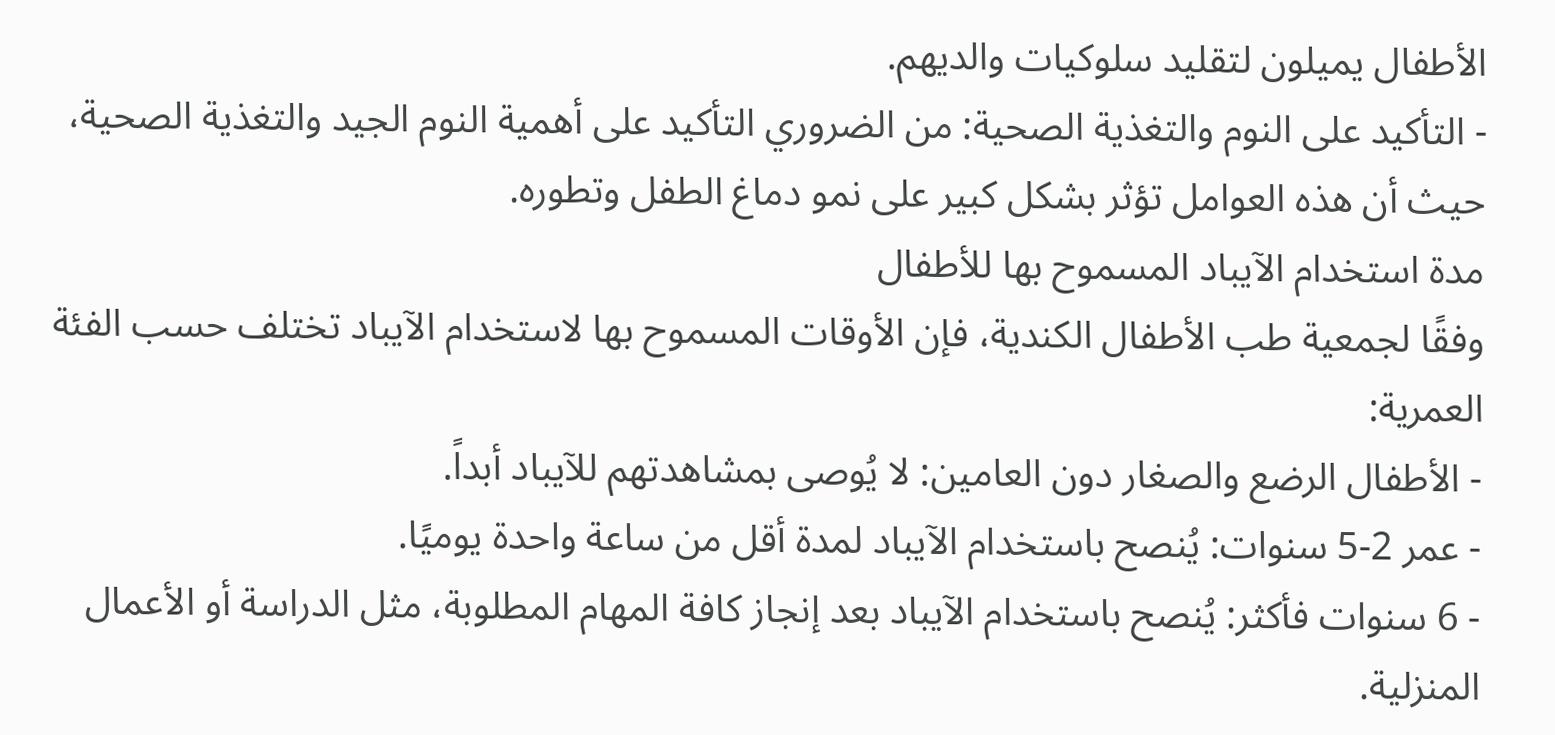الأطفال يميلون لتقليد سلوكيات والديهم.
- التأكيد على النوم والتغذية الصحية: من الضروري التأكيد على أهمية النوم الجيد والتغذية الصحية، حيث أن هذه العوامل تؤثر بشكل كبير على نمو دماغ الطفل وتطوره.
مدة استخدام الآيباد المسموح بها للأطفال
وفقًا لجمعية طب الأطفال الكندية، فإن الأوقات المسموح بها لاستخدام الآيباد تختلف حسب الفئة العمرية:
- الأطفال الرضع والصغار دون العامين: لا يُوصى بمشاهدتهم للآيباد أبداً.
- عمر 2-5 سنوات: يُنصح باستخدام الآيباد لمدة أقل من ساعة واحدة يوميًا.
- 6 سنوات فأكثر: يُنصح باستخدام الآيباد بعد إنجاز كافة المهام المطلوبة، مثل الدراسة أو الأعمال المنزلية.